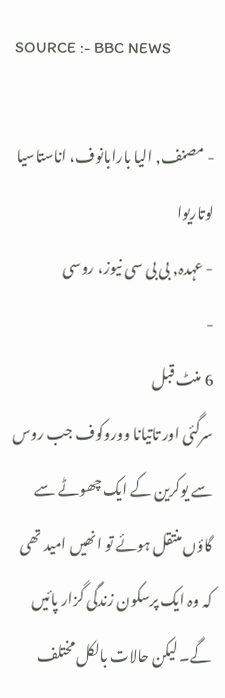SOURCE :- BBC NEWS

- مصنف, الیا بارابانوف، اناستاسیا لوتاریوا
- عہدہ, بی بی سی نیوز، روسی
-
6 منٹ قبل
سرگئی اور تاتیانا ووروکوف جب روس سے یوکرین کے ایک چھوٹے سے گاؤں منتقل ہوئے تو انھیں امید تھی کہ وہ ایک پرسکون زندگی گزار پائیں گے۔ لیکن حالات بالکل مختلف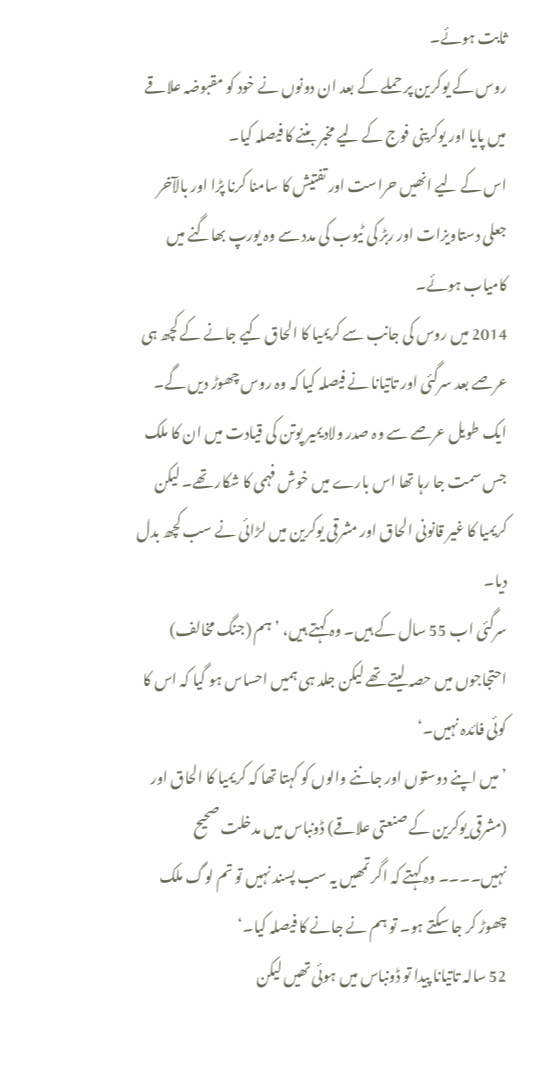ثابت ہوئے۔
روس کے یوکرین پر حملے کے بعد ان دونوں نے خود کو مقبوضہ علاقے میں پایا اور یوکرینی فوج کے لیے مخبر بننے کا فیصلہ کیا۔
اس کے لیے انھیں حراست اور تفتیش کا سامنا کرنا پڑا اور بالآخر جعلی دستاویزات اور ربڑ کی ٹیوب کی مدد سے وہ یورپ بھاگنے میں کامیاب ہوئے۔
2014 میں روس کی جانب سے کریمیا کا الحاق کیے جانے کے کچھ ہی عرصے بعد سرگئی اور تاتیانا نے فیصلہ کیا کہ وہ روس چھوڑ دیں گے۔
ایک طویل عرصے سے وہ صدر ولادیمیر پوتن کی قیادت میں ان کا ملک جس سمت جا رہا تھا اس بارے میں خوش فہمی کا شکار تھے۔ لیکن کریمیا کا غیر قانونی الحاق اور مشرقی یوکرین میں لڑائی نے سب کچھ بدل دیا۔
سرگئی اب 55 سال کے ہیں۔ وہ کہتے ہیں، ’ہم (جنگ مخالف) احتجاجوں میں حصہ لیتے تھے لیکن جلد ہی ہمیں احساس ہو گیا کہ اس کا کوئی فائدہ نہیں۔‘
’میں اپنے دوستوں اور جاننے والوں کو کہتا تھا کہ کریمیا کا الحاق اور (مشرقی یوکرین کے صنعتی علاقے) ڈونباس میں مدخلت صحیح نہیں۔۔۔۔ وہ کہتے کہ اگر تمھیں یہ سب پسند نہیں تو تم لوگ ملک چھوڑ کر جا سکتے ہو۔ تو ہم نے جانے کا فیصلہ کیا۔‘
52 سالہ تاتیانا پیدا تو ڈونباس میں ہوئی تھیں لیکن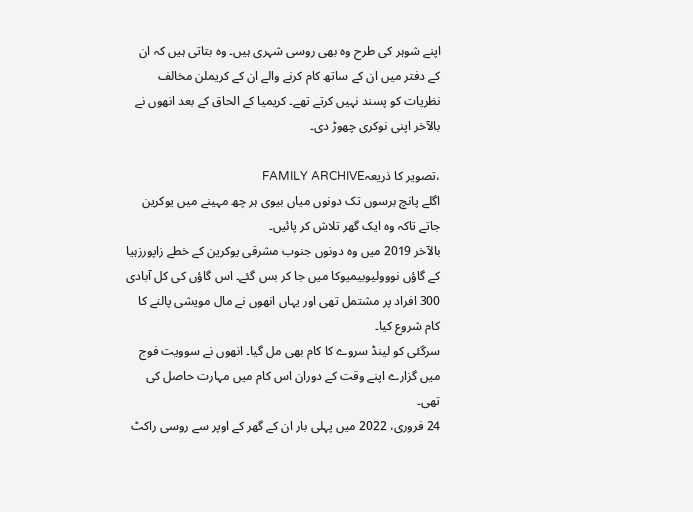اپنے شوہر کی طرح وہ بھی روسی شہری ہیں۔ وہ بتاتی ہیں کہ ان کے دفتر میں ان کے ساتھ کام کرنے والے ان کے کریملن مخالف نظریات کو پسند نہیں کرتے تھے۔ کریمیا کے الحاق کے بعد انھوں نے بالآخر اپنی نوکری چھوڑ دی۔

،تصویر کا ذریعہFAMILY ARCHIVE
اگلے پانچ برسوں تک دونوں میاں بیوی ہر چھ مہینے میں یوکرین جاتے تاکہ وہ ایک گھر تلاش کر پائیں۔
بالآخر 2019 میں وہ دونوں جنوب مشرقی یوکرین کے خطے زاپورزہیا کے گاؤں نووولیوبیمیوکا میں جا کر بس گئے۔ اس گاؤں کی کل آبادی 300 افراد پر مشتمل تھی اور یہاں انھوں نے مال مویشی پالنے کا کام شروع کیا۔
سرگئی کو لینڈ سروے کا کام بھی مل گیا۔ انھوں نے سوویت فوج میں گزارے اپنے وقت کے دوران اس کام میں مہارت حاصل کی تھی۔
24 فروری، 2022 میں پہلی بار ان کے گھر کے اوپر سے روسی راکٹ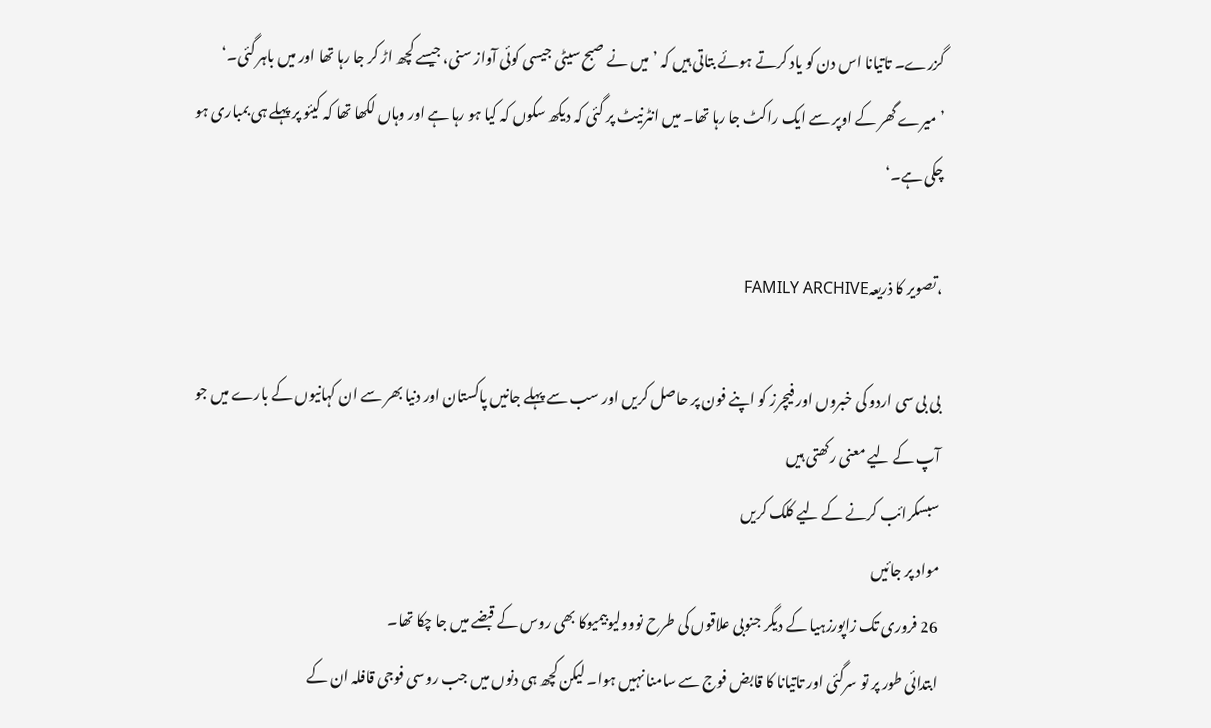گزرے۔ تاتیانا اس دن کو یاد کرتے ہوئے بتاتی ہیں کہ ’میں نے صبح سیٹی جیسی کوئی آواز سنی، جیسے کچھ اڑ کر جا رہا تھا اور میں باہر گئی۔‘
’میرے گھر کے اوپر سے ایک راکٹ جا رہا تھا۔ میں انٹرنیٹ پر گئی کہ دیکھ سکوں کہ کیا ہو رہا ہے اور وہاں لکھا تھا کہ کیئو پر پہلے ہی بمباری ہو چکی ہے۔‘

،تصویر کا ذریعہFAMILY ARCHIVE

بی بی سی اردو کی خبروں اور فیچرز کو اپنے فون پر حاصل کریں اور سب سے پہلے جانیں پاکستان اور دنیا بھر سے ان کہانیوں کے بارے میں جو آپ کے لیے معنی رکھتی ہیں
سبسکرائب کرنے کے لیے کلک کریں
مواد پر جائیں
26 فروری تک زاپورزہیا کے دیگر جنوبی علاقوں کی طرح نووولیوبیمیوکا بھی روس کے قبضے میں جا چکا تھا۔
ابتدائی طور پر تو سرگئی اور تاتیانا کا قابض فوج سے سامنا نہیں ہوا۔ لیکن کچھ ہی دنوں میں جب روسی فوجی قافلہ ان کے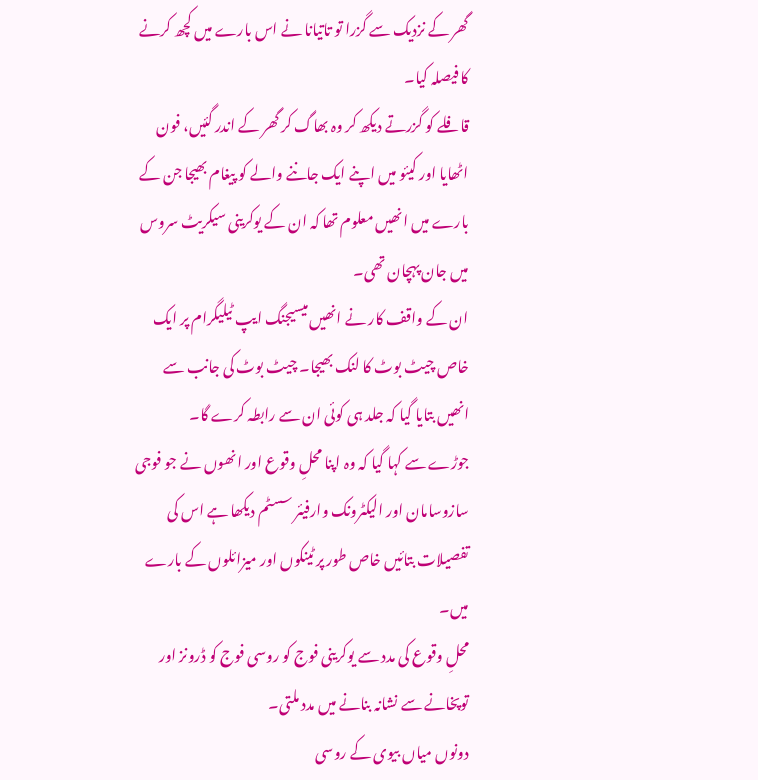گھر کے نزدیک سے گزرا تو تاتیانا نے اس بارے میں کچھ کرنے کا فیصلہ کیا۔
قافلے کو گزرتے دیکھ کر وہ بھاگ کر گھر کے اندر گئیں، فون اٹھایا اور کیئو میں اپنے ایک جاننے والے کو پیغام بھیجا جن کے بارے میں انھیں معلوم تھا کہ ان کے یوکرینی سیکریٹ سروس میں جان پہچان تھی۔
ان کے واقف کار نے انھیں میسیجنگ ایپ ٹیلیگرام پر ایک خاص چیٹ بوٹ کا لنک بھیجا۔ چیٹ بوٹ کی جانب سے انھیں بتایا گیا کہ جلد ہی کوئی ان سے رابطہ کرے گا۔
جوڑے سے کہا گیا کہ وہ اپنا محلِ وقوع اور انھوں نے جو فوجی سازوسامان اور الیکٹرونک وارفیئر سسٹم دیکھا ہے اس کی تفصیلات بتائیں خاص طور پر ٹینکوں اور میزائلوں کے بارے میں۔
محلِ وقوع کی مدد سے یوکرینی فوج کو روسی فوج کو ڈرونز اور توپخانے سے نشانہ بنانے میں مدد ملتی۔
دونوں میاں بیوی کے روسی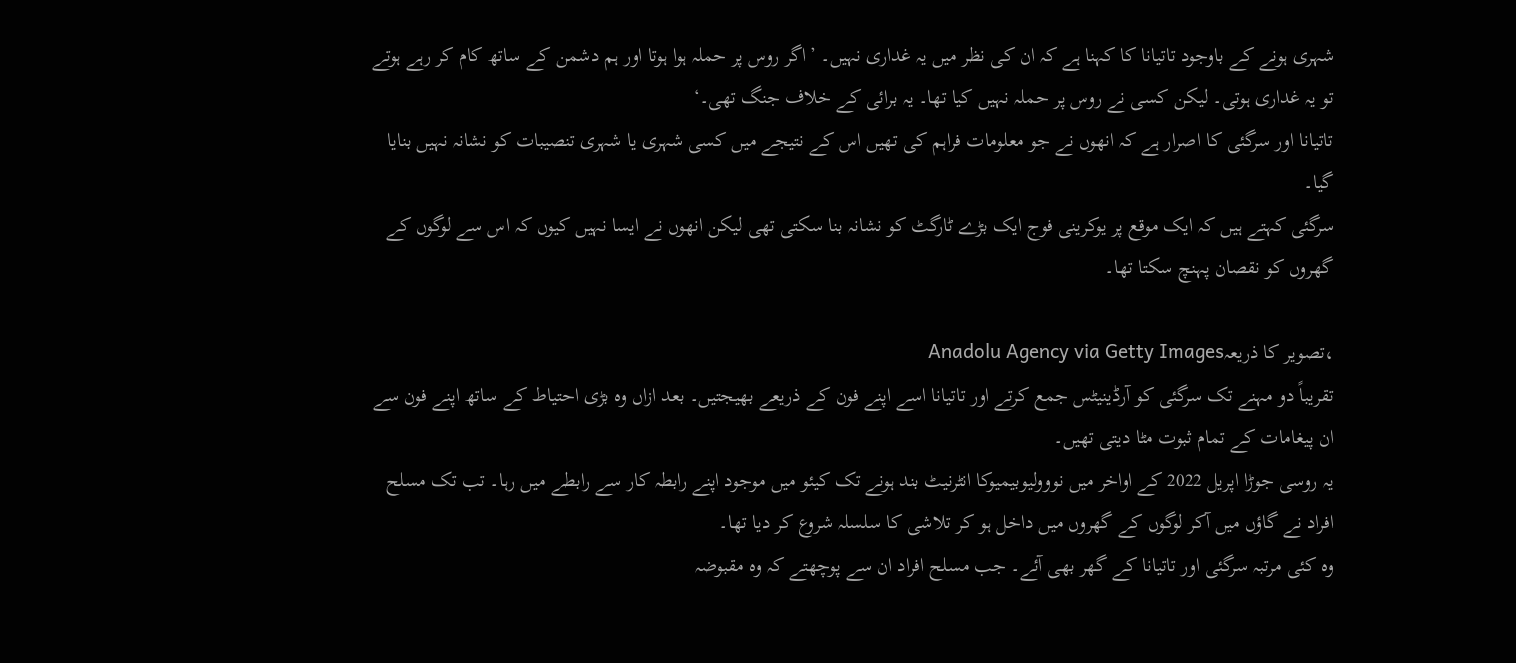شہری ہونے کے باوجود تاتیانا کا کہنا ہے کہ ان کی نظر میں یہ غداری نہیں۔ ’اگر روس پر حملہ ہوا ہوتا اور ہم دشمن کے ساتھ کام کر رہے ہوتے تو یہ غداری ہوتی۔ لیکن کسی نے روس پر حملہ نہیں کیا تھا۔ یہ برائی کے خلاف جنگ تھی۔‘
تاتیانا اور سرگئی کا اصرار ہے کہ انھوں نے جو معلومات فراہم کی تھیں اس کے نتیجے میں کسی شہری یا شہری تنصیبات کو نشانہ نہیں بنایا گیا۔
سرگئی کہتے ہیں کہ ایک موقع پر یوکرینی فوج ایک بڑے ٹارگٹ کو نشانہ بنا سکتی تھی لیکن انھوں نے ایسا نہیں کیوں کہ اس سے لوگوں کے گھروں کو نقصان پہنچ سکتا تھا۔

،تصویر کا ذریعہAnadolu Agency via Getty Images
تقریباً دو مہنے تک سرگئی کو آرڈینیٹس جمع کرتے اور تاتیانا اسے اپنے فون کے ذریعے بھیجتیں۔ بعد ازاں وہ بڑی احتیاط کے ساتھ اپنے فون سے ان پیغامات کے تمام ثبوت مٹا دیتی تھیں۔
یہ روسی جوڑا اپریل 2022 کے اواخر میں نووولیوبیمیوکا انٹرنیٹ بند ہونے تک کیئو میں موجود اپنے رابطہ کار سے رابطے میں رہا۔ تب تک مسلح افراد نے گاؤں میں آکر لوگوں کے گھروں میں داخل ہو کر تلاشی کا سلسلہ شروع کر دیا تھا۔
وہ کئی مرتبہ سرگئی اور تاتیانا کے گھر بھی آئے۔ جب مسلح افراد ان سے پوچھتے کہ وہ مقبوضہ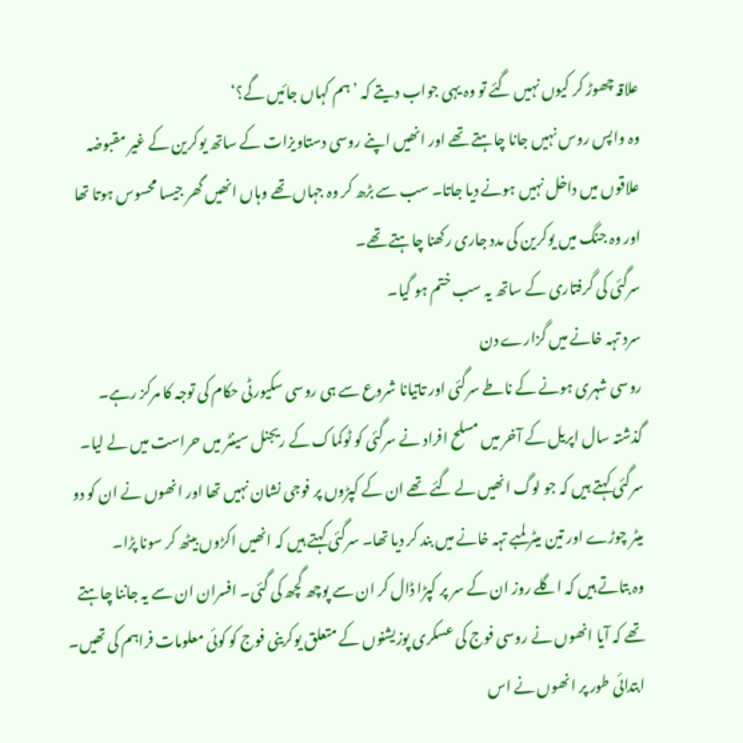علاقہ چھوڑ کر کیوں نہیں گئے تو وہ یہی جواب دیتے کہ ’ہم کہاں جائیں گے؟‘
وہ واپس روس نہیں جانا چاہتے تھے اور انھیں اپنے روسی دستاویزات کے ساتھ یوکرین کے غیر مقبوضہ علاقوں میں داخل نہیں ہونے دیا جاتا۔ سب سے بڑھ کر وہ جہاں تھے وہاں انھیں گھر جیسا محسوس ہوتا تھا اور وہ جنگ میں یوکرین کی مدد جاری رکھنا چاہتے تھے۔
سرگئی کی گرفتاری کے ساتھ یہ سب ختم ہو گیا۔
سرد تہہ خانے میں گزارے دن
روسی شہری ہونے کے ناطے سرگئی اور تاتیانا شروع سے ہی روسی سکیورٹی حکام کی توجہ کا مرکز رہے۔
گذشتہ سال اپریل کے آخر میں مسلح افراد نے سرگئی کو ٹوکماک کے ریجنل سینٹر میں حراست میں لے لیا۔
سرگئی کہتے ہیں کہ جو لوگ انھیں لے گئے تھے ان کے کپڑوں پر فوجی نشان نہیں تھا اور انھوں نے ان کو دو میٹر چوڑے اور تین میٹر لمبے تہہ خانے میں بند کر دیا تھا۔ سرگئی کہتے ہیں کہ انھیں اکڑوں بیٹھ کر سونا پڑا۔
وہ بتاتے ہیں کہ اگلے روز ان کے سر پر کپڑا ڈال کر ان سے پوچھ گچھ کی گئی۔ افسران ان سے یہ جاننا چاہتے تھے کہ آیا انھوں نے روسی فوج کی عسکری پوزیشنوں کے متعلق یوکرینی فوج کو کوئی معلومات فراہم کی تھیں۔
ابتدائی طور پر انھوں نے اس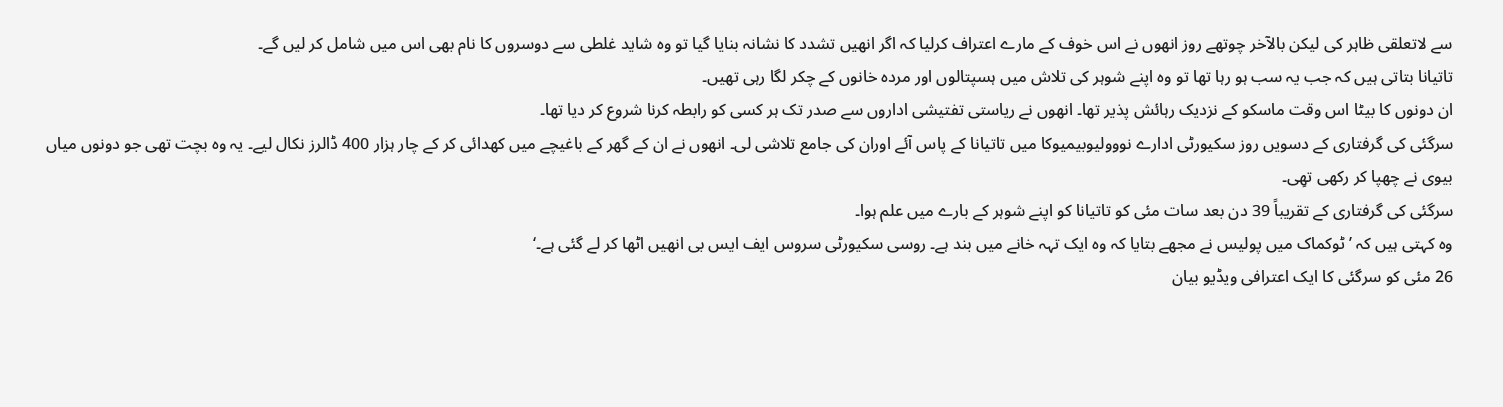سے لاتعلقی ظاہر کی لیکن بالآخر چوتھے روز انھوں نے اس خوف کے مارے اعتراف کرلیا کہ اگر انھیں تشدد کا نشانہ بنایا گیا تو وہ شاید غلطی سے دوسروں کا نام بھی اس میں شامل کر لیں گے۔
تاتیانا بتاتی ہیں کہ جب یہ سب ہو رہا تھا تو وہ اپنے شوہر کی تلاش میں ہسپتالوں اور مردہ خانوں کے چکر لگا رہی تھیں۔
ان دونوں کا بیٹا اس وقت ماسکو کے نزدیک رہائش پذیر تھا۔ انھوں نے ریاستی تفتیشی اداروں سے صدر تک ہر کسی کو رابطہ کرنا شروع کر دیا تھا۔
سرگئی کی گرفتاری کے دسویں روز سکیورٹی ادارے نووولیوبیمیوکا میں تاتیانا کے پاس آئے اوران کی جامع تلاشی لی۔ انھوں نے ان کے گھر کے باغیچے میں کھدائی کر کے چار ہزار 400 ڈالرز نکال لیے۔ یہ وہ بچت تھی جو دونوں میاں بیوی نے چھپا کر رکھی تھِی۔
سرگئی کی گرفتاری کے تقریباً 39 دن بعد سات مئی کو تاتیانا کو اپنے شوہر کے بارے میں علم ہوا۔
وہ کہتی ہیں کہ ’ٹوکماک میں پولیس نے مجھے بتایا کہ وہ ایک تہہ خانے میں بند ہے۔ روسی سکیورٹی سروس ایف ایس بی انھیں اٹھا کر لے گئی ہے۔‘
26 مئی کو سرگئی کا ایک اعترافی ویڈیو بیان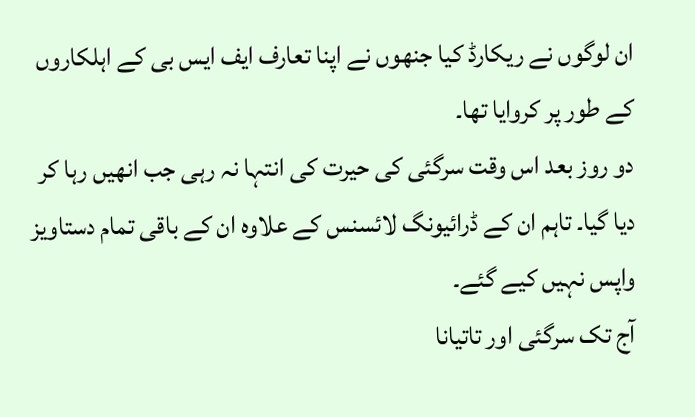ان لوگوں نے ریکارڈ کیا جنھوں نے اپنا تعارف ایف ایس بی کے اہلکاروں کے طور پر کروایا تھا۔
دو روز بعد اس وقت سرگئی کی حیرت کی انتہا نہ رہی جب انھیں رہا کر دیا گیا۔ تاہم ان کے ڈرائیونگ لائسنس کے علاوہ ان کے باقی تمام دستاویز واپس نہیں کیے گئے۔
آج تک سرگئی اور تاتیانا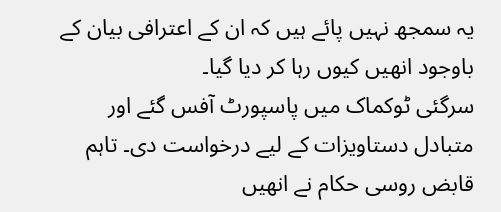یہ سمجھ نہیں پائے ہیں کہ ان کے اعترافی بیان کے باوجود انھیں کیوں رہا کر دیا گیا۔
سرگئی ٹوکماک میں پاسپورٹ آفس گئے اور متبادل دستاویزات کے لیے درخواست دی۔ تاہم قابض روسی حکام نے انھیں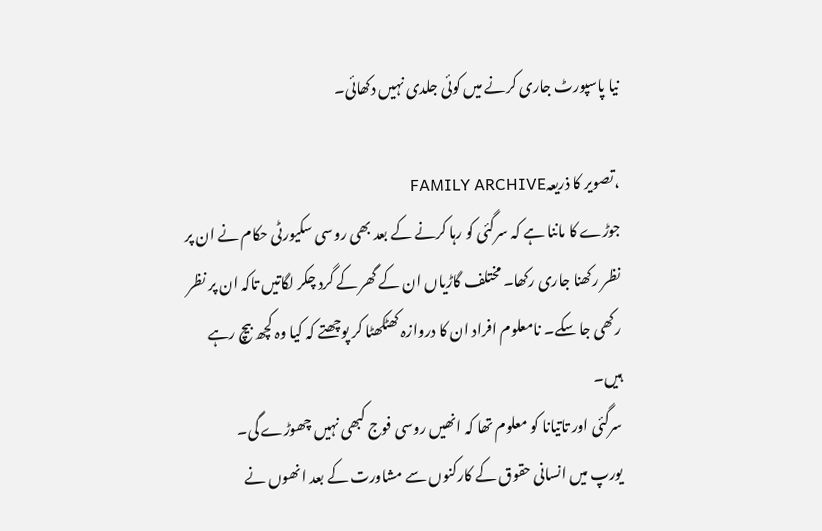نیا پاسپورٹ جاری کرنے میں کوئی جلدی نہیں دکھائی۔

،تصویر کا ذریعہFAMILY ARCHIVE
جوڑے کا ماننا ہے کہ سرگئی کو رہا کرنے کے بعد بھی روسی سکیورٹی حکام نے ان پر نظر رکھنا جاری رکھا۔ مختلف گاڑیاں ان کے گھر کے گرد چکر لگاتیں تاکہ ان پر نظر رکھی جا سکے۔ نامعلوم افراد ان کا دروازہ کھٹکھٹا کر پوچھتے کہ کیا وہ کچھ بیچ رہے ہیں۔
سرگئی اور تاتیانا کو معلوم تھا کہ انھیں روسی فوج کبھی نہیں چھوڑے گی۔
یورپ میں انسانی حقوق کے کارکنوں سے مشاورت کے بعد انھوں نے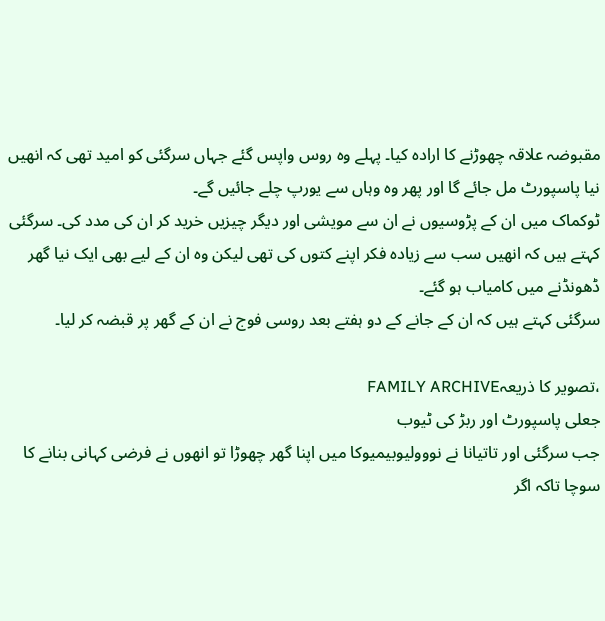مقبوضہ علاقہ چھوڑنے کا ارادہ کیا۔ پہلے وہ روس واپس گئے جہاں سرگئی کو امید تھی کہ انھیں نیا پاسپورٹ مل جائے گا اور پھر وہ وہاں سے یورپ چلے جائیں گے۔
ٹوکماک میں ان کے پڑوسیوں نے ان سے مویشی اور دیگر چیزیں خرید کر ان کی مدد کی۔ سرگئی کہتے ہیں کہ انھیں سب سے زیادہ فکر اپنے کتوں کی تھی لیکن وہ ان کے لیے بھی ایک نیا گھر ڈھونڈنے میں کامیاب ہو گئے۔
سرگئی کہتے ہیں کہ ان کے جانے کے دو ہفتے بعد روسی فوج نے ان کے گھر پر قبضہ کر لیا۔

،تصویر کا ذریعہFAMILY ARCHIVE
جعلی پاسپورٹ اور ربڑ کی ٹیوب
جب سرگئی اور تاتیانا نے نووولیوبیمیوکا میں اپنا گھر چھوڑا تو انھوں نے فرضی کہانی بنانے کا سوچا تاکہ اگر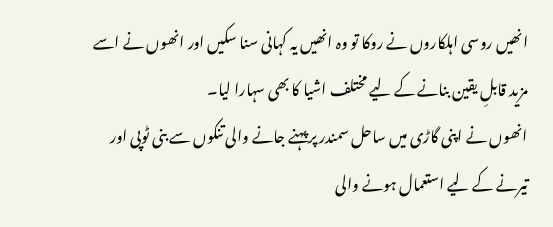انھیں روسی اہلکاروں نے روکا تو وہ انھیں یہ کہانی سنا سکیں اور انھوں نے اسے مزید قابلِ یقین بنانے کے لیے مختلف اشیا کا بھی سہارا لیا۔
انھوں نے اپنی گاڑی میں ساحل سمندر پر پہنے جانے والی تنکوں سے بنی ٹوپی اور تیرنے کے لیے استعمال ہونے والی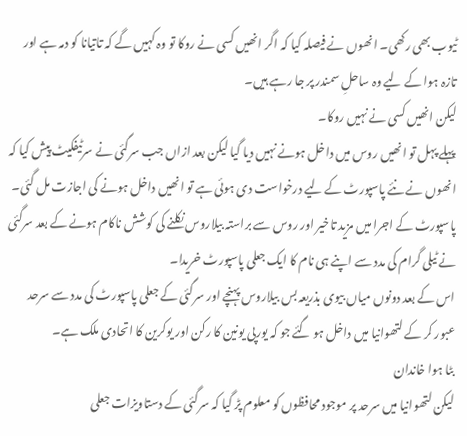ٹیوب بھی رکھی۔ انھوں نے فیصلہ کیا کہ اگر انھیں کسی نے روکا تو وہ کہیں گے کہ تاتیانا کو دمہ ہے اور تازہ ہوا کے لیے وہ ساحلِ سمندر پر جا رہے ہیں۔
لیکن انھیں کسی نے نہیں روکا۔
پہلے پہل تو انھیں روس میں داخل ہونے نہیں دیا گیا لیکن بعد ازاں جب سرگئی نے سرٹیفکیٹ پیش کیا کہ انھوں نے نئے پاسپورٹ کے لیے درخواست دی ہوئی ہے تو انھیں داخل ہونے کی اجازت مل گئی۔
پاسپورٹ کے اجرا میں مزید تاخیر اور روس سے براستہ بیلاروس نکلنے کی کوشش ناکام ہونے کے بعد سرگئی نے ٹیلی گرام کی مدد سے اپنے ہی نام کا ایک جعلی پاسپورٹ خریدا۔
اس کے بعد دونوں میاں بیوی بذریعہ بس بیلاروس پہنچے اور سرگئی کے جعلی پاسپورٹ کی مدد سے سرحد عبور کر کے لتھوانیا میں داخل ہو گئے جو کہ یورپی یونین کا رکن اور یوکرین کا اتحادی ملک ہے۔
بٹا ہوا خاندان
لیکن لتھوانیا میں سرحد پر موجود محافظوں کو معلوم پڑ گیا کہ سرگئی کے دستاویزات جعلی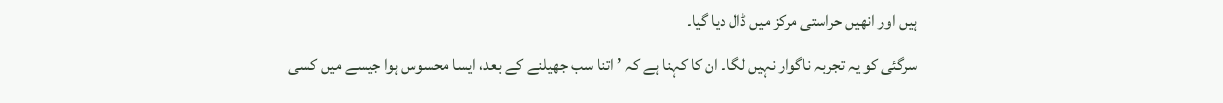ہیں اور انھیں حراستی مرکز میں ڈال دیا گیا۔
سرگئی کو یہ تجربہ ناگوار نہیں لگا۔ ان کا کہنا ہے کہ ’اتنا سب جھیلنے کے بعد، ایسا محسوس ہوا جیسے میں کسی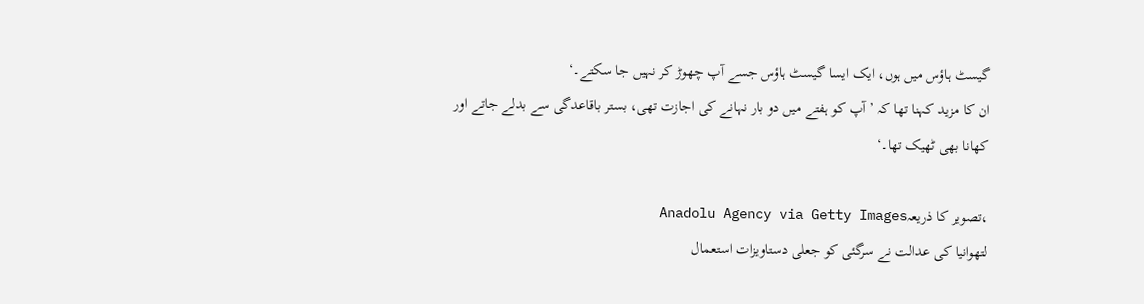گیسٹ ہاؤس میں ہوں، ایک ایسا گیسٹ ہاؤس جسے آپ چھوڑ کر نہیں جا سکتے۔‘
ان کا مزید کہنا تھا کہ ’آپ کو ہفتے میں دو بار نہانے کی اجازت تھی، بستر باقاعدگی سے بدلے جاتے اور کھانا بھی ٹھیک تھا۔‘

،تصویر کا ذریعہAnadolu Agency via Getty Images
لتھوانیا کی عدالت نے سرگئی کو جعلی دستاویزات استعمال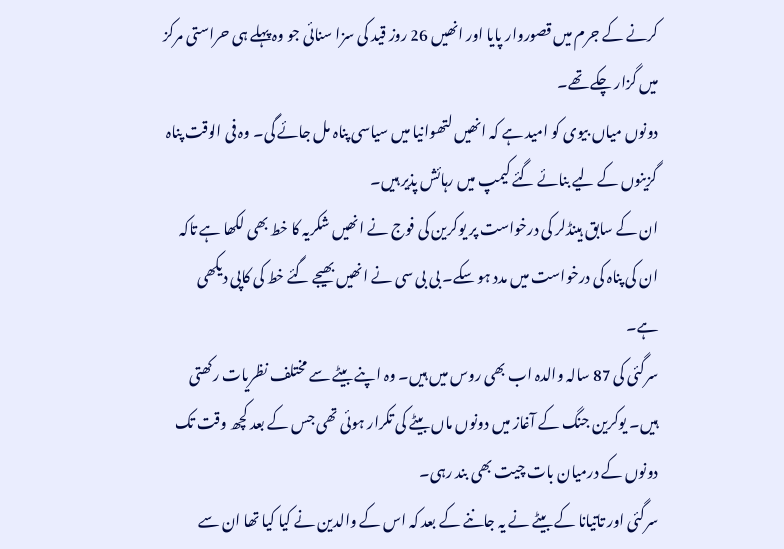کرنے کے جرم میں قصوروار پایا اور انھیں 26 روز قید کی سزا سنائی جو وہ پہلے ہی حراستی مرکز میں گزار چکے تھے۔
دونوں میاں بیوی کو امید ہے کہ انھیں لتھوانیا میں سیاسی پناہ مل جائے گی۔ وہ فی الوقت پناہ گزینوں کے لیے بنائے گئے کیمپ میں رہائش پذیر ہیں۔
ان کے سابق ہینڈلر کی درخواست پر یوکرین کی فوج نے انھیں شکریہ کا خط بھی لکھا ہے تاکہ ان کی پناہ کی درخواست میں مدد ہو سکے۔ بی بی سی نے انھیں بھیجے گئے خط کی کاپی دیکھی ہے۔
سرگئی کی 87 سالہ والدہ اب بھی روس میں ہیں۔ وہ اپنے بیٹے سے مختلف نظریات رکھتی ہیں۔ یوکرین جنگ کے آغاز میں دونوں ماں بیٹے کی تکرار ہوئی تھی جس کے بعد کچھ وقت تک دونوں کے درمیان بات چیت بھی بند رہی۔
سرگئی اور تاتیانا کے بیٹے نے یہ جاننے کے بعد کہ اس کے والدین نے کیا کیا تھا ان سے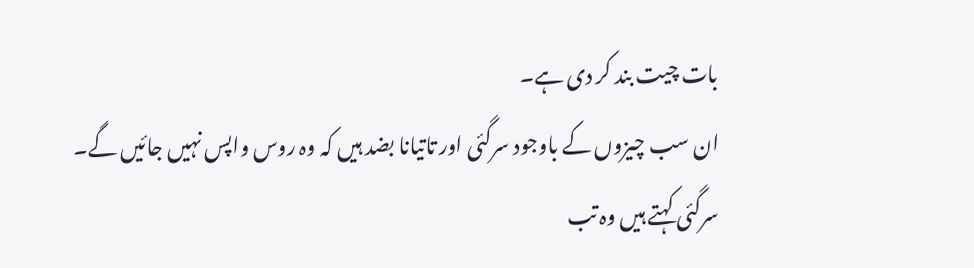بات چیت بند کر دی ہے۔
ان سب چیزوں کے باوجود سرگئی اور تاتیانا بضد ہیں کہ وہ روس واپس نہیں جائیں گے۔
سرگئی کہتے ہیں وہ تب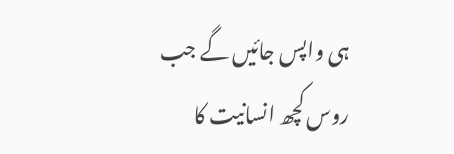ہی واپس جائیں گے جب روس کچھ انسانیت کا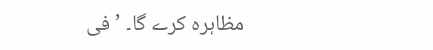مظاہرہ کرے گا۔ ’فی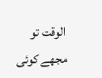الوقت تو مجھے کوئی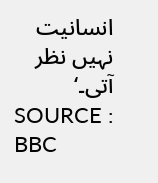انسانیت نہیں نظر آتی۔‘
SOURCE : BBC